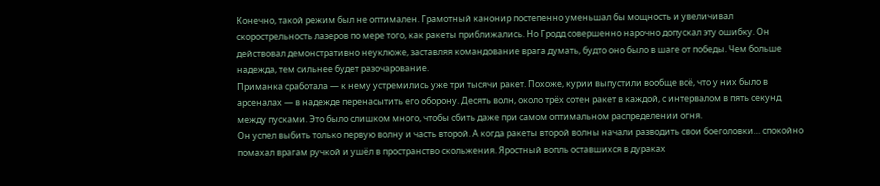Конечно, такой режим был не оптимален. Грамотный канонир постепенно уменьшал бы мощность и увеличивал скорострельность лазеров по мере того, как ракеты приближались. Но Гродд совершенно нарочно допускал эту ошибку. Он действовал демонстративно неуклюже, заставляя командование врага думать, будто оно было в шаге от победы. Чем больше надежда, тем сильнее будет разочарование.
Приманка сработала — к нему устремились уже три тысячи ракет. Похоже, курии выпустили вообще всё, что у них было в арсеналах — в надежде перенасытить его оборону. Десять волн, около трёх сотен ракет в каждой, с интервалом в пять секунд между пусками. Это было слишком много, чтобы сбить даже при самом оптимальном распределении огня.
Он успел выбить только первую волну и часть второй. А когда ракеты второй волны начали разводить свои боеголовки… спокойно помахал врагам ручкой и ушёл в пространство скольжения. Яростный вопль оставшихся в дураках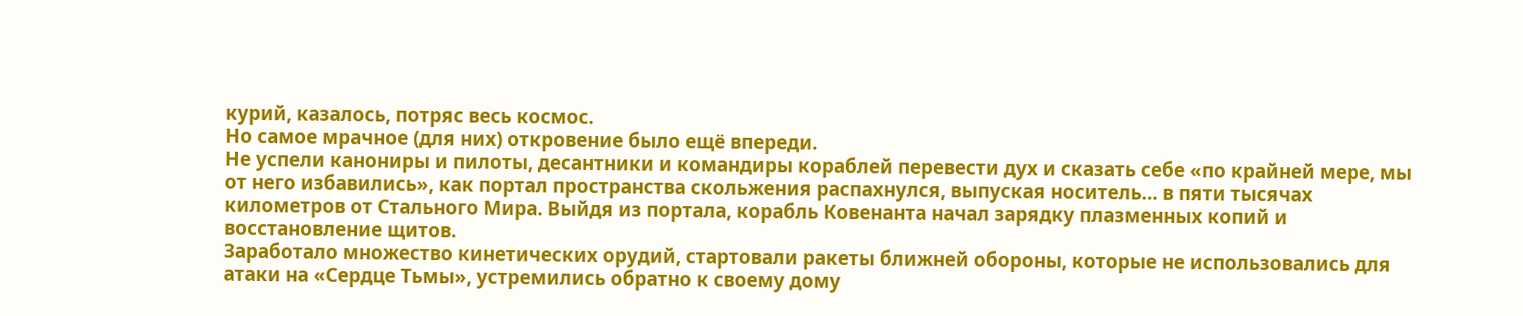курий, казалось, потряс весь космос.
Но самое мрачное (для них) откровение было ещё впереди.
Не успели канониры и пилоты, десантники и командиры кораблей перевести дух и сказать себе «по крайней мере, мы от него избавились», как портал пространства скольжения распахнулся, выпуская носитель… в пяти тысячах километров от Стального Мира. Выйдя из портала, корабль Ковенанта начал зарядку плазменных копий и восстановление щитов.
Заработало множество кинетических орудий, стартовали ракеты ближней обороны, которые не использовались для атаки на «Сердце Тьмы», устремились обратно к своему дому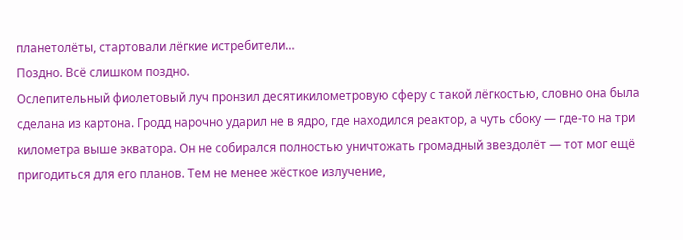планетолёты, стартовали лёгкие истребители…
Поздно. Всё слишком поздно.
Ослепительный фиолетовый луч пронзил десятикилометровую сферу с такой лёгкостью, словно она была сделана из картона. Гродд нарочно ударил не в ядро, где находился реактор, а чуть сбоку — где-то на три километра выше экватора. Он не собирался полностью уничтожать громадный звездолёт — тот мог ещё пригодиться для его планов. Тем не менее жёсткое излучение,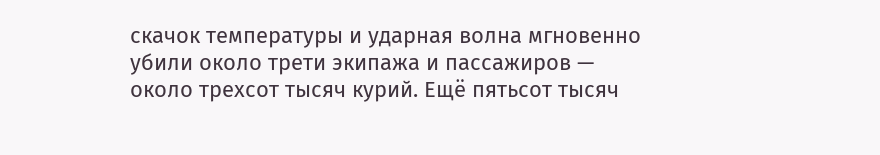скачок температуры и ударная волна мгновенно убили около трети экипажа и пассажиров — около трехсот тысяч курий. Ещё пятьсот тысяч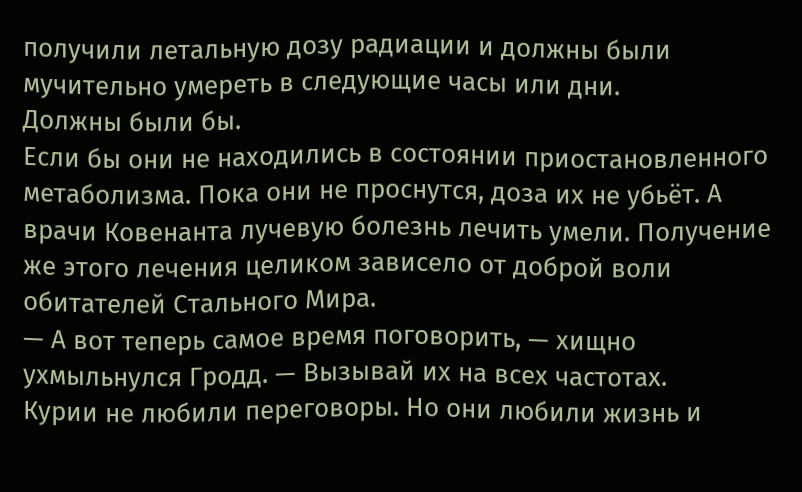получили летальную дозу радиации и должны были мучительно умереть в следующие часы или дни.
Должны были бы.
Если бы они не находились в состоянии приостановленного метаболизма. Пока они не проснутся, доза их не убьёт. А врачи Ковенанта лучевую болезнь лечить умели. Получение же этого лечения целиком зависело от доброй воли обитателей Стального Мира.
— А вот теперь самое время поговорить, — хищно ухмыльнулся Гродд. — Вызывай их на всех частотах.
Курии не любили переговоры. Но они любили жизнь и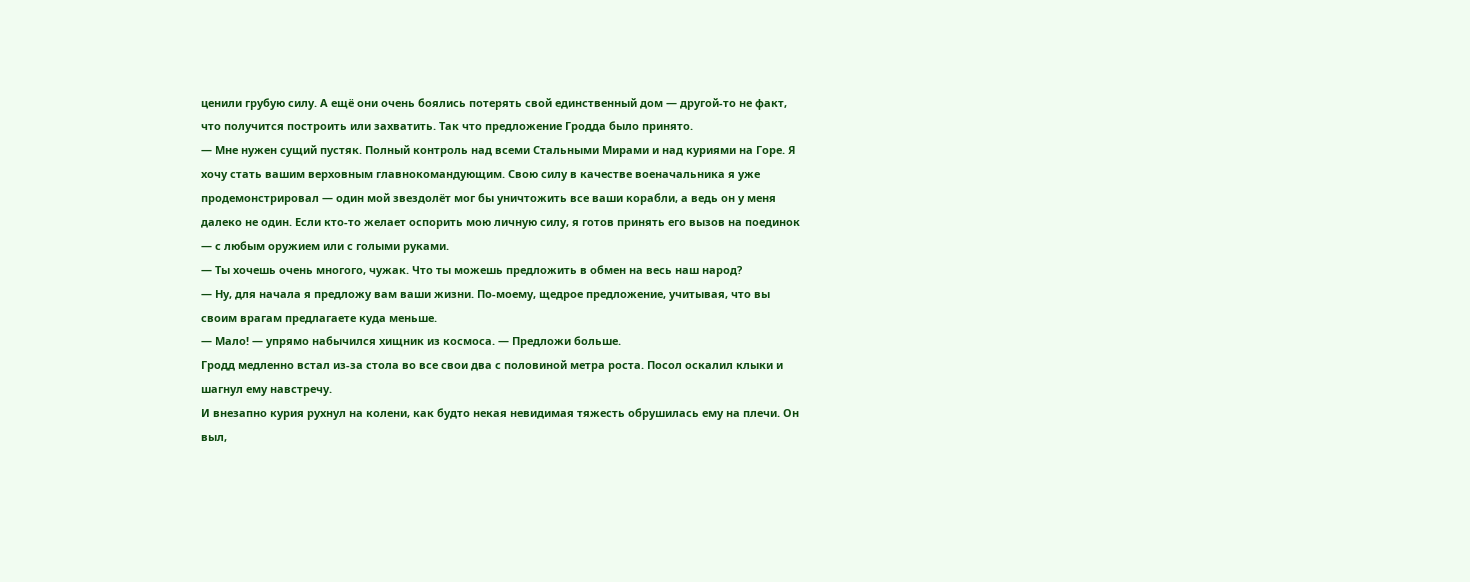ценили грубую силу. А ещё они очень боялись потерять свой единственный дом — другой-то не факт, что получится построить или захватить. Так что предложение Гродда было принято.
— Мне нужен сущий пустяк. Полный контроль над всеми Стальными Мирами и над куриями на Горе. Я хочу стать вашим верховным главнокомандующим. Свою силу в качестве военачальника я уже продемонстрировал — один мой звездолёт мог бы уничтожить все ваши корабли, а ведь он у меня далеко не один. Если кто-то желает оспорить мою личную силу, я готов принять его вызов на поединок — с любым оружием или с голыми руками.
— Ты хочешь очень многого, чужак. Что ты можешь предложить в обмен на весь наш народ?
— Ну, для начала я предложу вам ваши жизни. По-моему, щедрое предложение, учитывая, что вы своим врагам предлагаете куда меньше.
— Мало! — упрямо набычился хищник из космоса. — Предложи больше.
Гродд медленно встал из-за стола во все свои два с половиной метра роста. Посол оскалил клыки и шагнул ему навстречу.
И внезапно курия рухнул на колени, как будто некая невидимая тяжесть обрушилась ему на плечи. Он выл,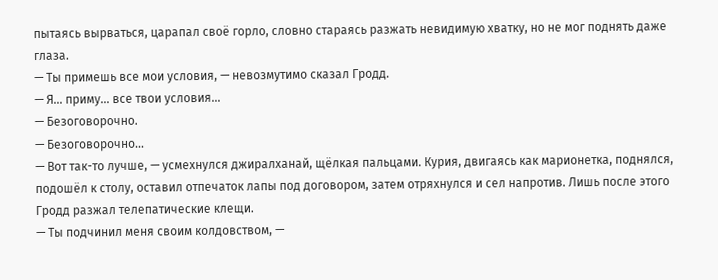пытаясь вырваться, царапал своё горло, словно стараясь разжать невидимую хватку, но не мог поднять даже глаза.
— Ты примешь все мои условия, — невозмутимо сказал Гродд.
— Я… приму… все твои условия…
— Безоговорочно.
— Безоговорочно…
— Вот так-то лучше, — усмехнулся джиралханай, щёлкая пальцами. Курия, двигаясь как марионетка, поднялся, подошёл к столу, оставил отпечаток лапы под договором, затем отряхнулся и сел напротив. Лишь после этого Гродд разжал телепатические клещи.
— Ты подчинил меня своим колдовством, —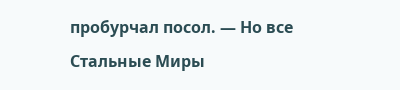пробурчал посол. — Но все Стальные Миры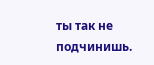ты так не подчинишь.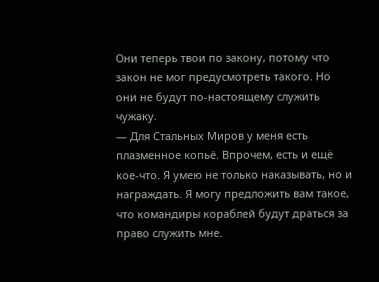Они теперь твои по закону, потому что закон не мог предусмотреть такого. Но они не будут по-настоящему служить чужаку.
— Для Стальных Миров у меня есть плазменное копьё. Впрочем, есть и ещё кое-что. Я умею не только наказывать, но и награждать. Я могу предложить вам такое, что командиры кораблей будут драться за право служить мне.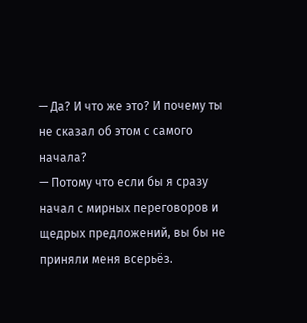— Да? И что же это? И почему ты не сказал об этом с самого начала?
— Потому что если бы я сразу начал с мирных переговоров и щедрых предложений, вы бы не приняли меня всерьёз.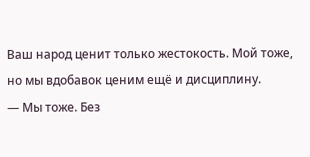Ваш народ ценит только жестокость. Мой тоже, но мы вдобавок ценим ещё и дисциплину.
— Мы тоже. Без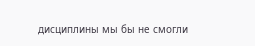дисциплины мы бы не смогли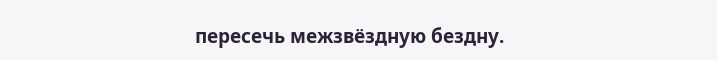пересечь межзвёздную бездну.